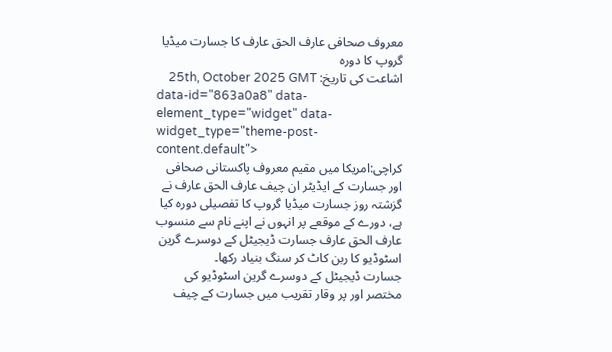معروف صحافی عارف الحق عارف کا جسارت میڈیا گروپ کا دورہ
اشاعت کی تاریخ: 25th, October 2025 GMT
data-id="863a0a8" data-element_type="widget" data-widget_type="theme-post-content.default">
کراچی:امریکا میں مقیم معروف پاکستانی صحافی اور جسارت کے ایڈیٹر ان چیف عارف الحق عارف نے گزشتہ روز جسارت میڈیا گروپ کا تفصیلی دورہ کیا ہے، دورے کے موقعے پر انہوں نے اپنے نام سے منسوب عارف الحق عارف جسارت ڈیجیٹل کے دوسرے گرین اسٹوڈیو کا ربن کاٹ کر سنگ بنیاد رکھا۔
جسارت ڈیجیٹل کے دوسرے گرین اسٹوڈیو کی مختصر اور پر وقار تقریب میں جسارت کے چیف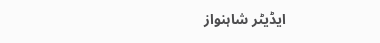ایڈیٹر شاہنواز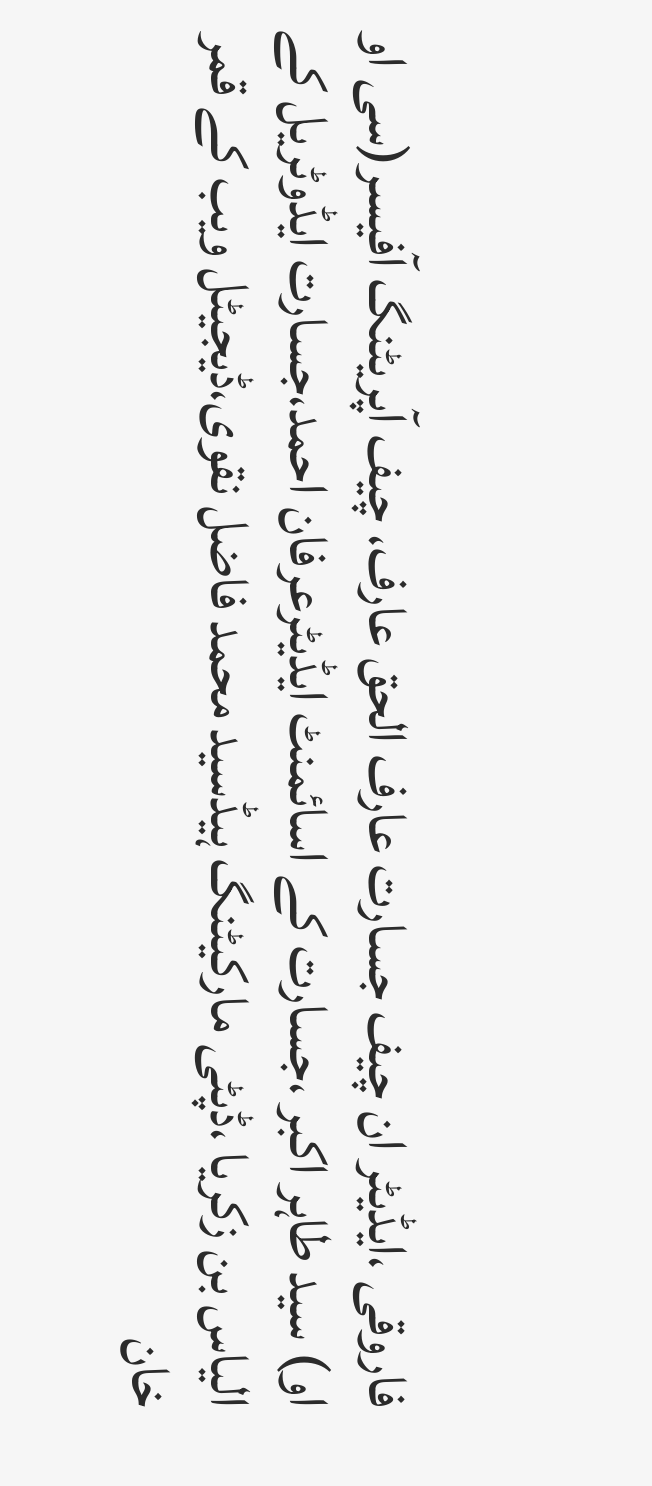فاروقی ،ایڈیٹر ان چیف جسارت عارف الحق عارف، چیف آپریٹنگ آفیسر(سی او او) سید طاہر اکبر ،جسارت کے اسائمنٹ ایڈیٹرعرفان احمد،جسارت ایڈوٹریل کے الیاس بن زکریا ،ڈپٹی مارکیٹنگ ہیڈسید محمد فاضل نقوی،ڈیجیٹل ویب کے قمر خان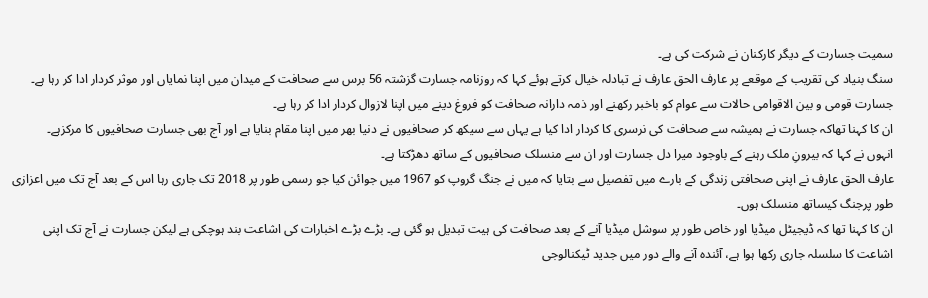سمیت جسارت کے دیگر کارکنان نے شرکت کی ہے۔
سنگ بنیاد کی تقریب کے موقعے پر عارف الحق عارف نے تبادلہ خیال کرتے ہوئے کہا کہ روزنامہ جسارت گزشتہ 56 برس سے صحافت کے میدان میں اپنا نمایاں اور موثر کردار ادا کر رہا ہے۔ جسارت قومی و بین الاقوامی حالات سے عوام کو باخبر رکھنے اور ذمہ دارانہ صحافت کو فروغ دینے میں اپنا لازوال کردار ادا کر رہا ہے۔
ان کا کہنا تھاکہ جسارت نے ہمیشہ سے صحافت کی نرسری کا کردار ادا کیا ہے یہاں سے سیکھ کر صحافیوں نے دنیا بھر میں اپنا مقام بنایا ہے اور آج بھی جسارت صحافیوں کا مرکزہے۔
انہوں نے کہا کہ بیرونِ ملک رہنے کے باوجود میرا دل جسارت اور ان سے منسلک صحافیوں کے ساتھ دھڑکتا ہے۔
عارف الحق عارف نے اپنی صحافتی زندگی کے بارے میں تفصیل سے بتایا کہ میں نے جنگ گروپ کو 1967 میں جوائن کیا جو رسمی طور پر 2018 تک جاری رہا اس کے بعد آج تک میں اعزازی طور پرجنگ کیساتھ منسلک ہوں۔
ان کا کہنا تھا کہ ڈیجیٹل میڈیا اور خاص طور پر سوشل میڈیا آنے کے بعد صحافت کی ہیت تبدیل ہو گئی ہے۔ بڑے بڑے اخبارات کی اشاعت بند ہوچکی ہے لیکن جسارت نے آج تک اپنی اشاعت کا سلسلہ جاری رکھا ہوا ہے، آئندہ آنے والے دور میں جدید ٹیکنالوجی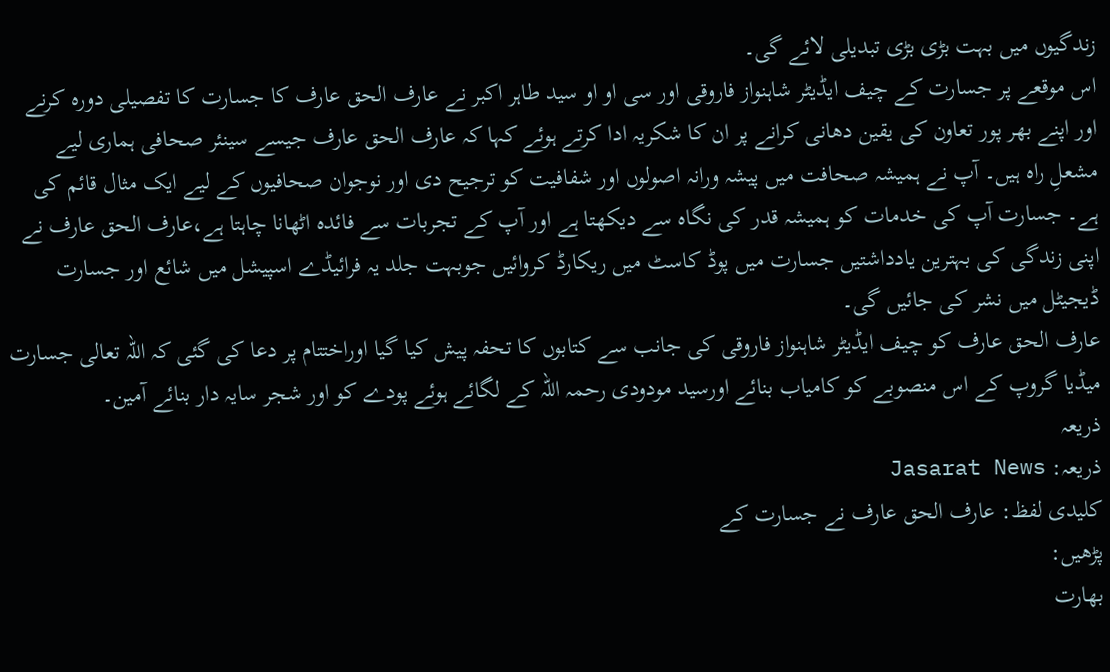زندگیوں میں بہت بڑی بڑی تبدیلی لائے گی۔
اس موقعے پر جسارت کے چیف ایڈیٹر شاہنواز فاروقی اور سی او او سید طاہر اکبر نے عارف الحق عارف کا جسارت کا تفصیلی دورہ کرنے اور اپنے بھر پور تعاون کی یقین دھانی کرانے پر ان کا شکریہ ادا کرتے ہوئے کہا کہ عارف الحق عارف جیسے سینئر صحافی ہماری لیے مشعلِ راہ ہیں۔ آپ نے ہمیشہ صحافت میں پیشہ ورانہ اصولوں اور شفافیت کو ترجیح دی اور نوجوان صحافیوں کے لیے ایک مثال قائم کی ہے۔ جسارت آپ کی خدمات کو ہمیشہ قدر کی نگاہ سے دیکھتا ہے اور آپ کے تجربات سے فائدہ اٹھانا چاہتا ہے،عارف الحق عارف نے اپنی زندگی کی بہترین یادداشتیں جسارت میں پوڈ کاسٹ میں ریکارڈ کروائیں جوبہت جلد یہ فرائیڈے اسپیشل میں شائع اور جسارت ڈیجیٹل میں نشر کی جائیں گی۔
عارف الحق عارف کو چیف ایڈیٹر شاہنواز فاروقی کی جانب سے کتابوں کا تحفہ پیش کیا گیا اوراختتام پر دعا کی گئی کہ اللہ تعالی جسارت میڈیا گروپ کے اس منصوبے کو کامیاب بنائے اورسید مودودی رحمہ اللہ کے لگائے ہوئے پودے کو اور شجر سایہ دار بنائے آمین۔
ذریعہ
ذریعہ: Jasarat News
کلیدی لفظ: عارف الحق عارف نے جسارت کے
پڑھیں:
بھارت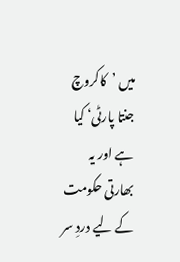میں ’کاکروچ جنتا پارٹی‘ کیا ہے اور یہ بھارتی حکومت کے لیے دردِ سر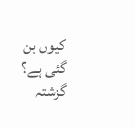کیوں بن گئی ہے؟
گزشتہ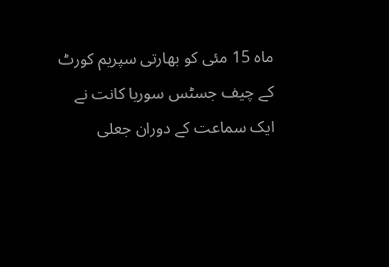ماہ 15 مئی کو بھارتی سپریم کورٹ کے چیف جسٹس سوریا کانت نے ایک سماعت کے دوران جعلی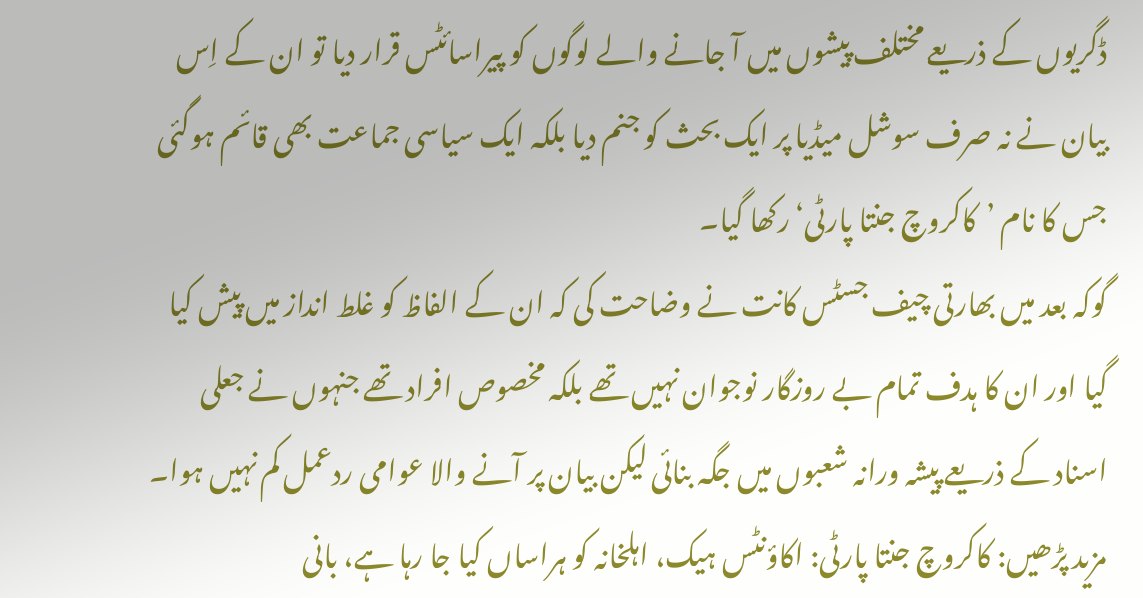ڈگریوں کے ذریعے مختلف پیشوں میں آ جانے والے لوگوں کو پیراسائٹس قرار دیا تو ان کے اِس بیان نے نہ صرف سوشل میڈیا پر ایک بحث کو جنم دیا بلکہ ایک سیاسی جماعت بھی قائم ہوگئی جس کا نام ’کاکروچ جنتا پارٹی‘ رکھا گیا۔
گوکہ بعد میں بھارتی چیف جسٹس کانت نے وضاحت کی کہ ان کے الفاظ کو غلط انداز میں پیش کیا گیا اور ان کا ہدف تمام بے روزگار نوجوان نہیں تھے بلکہ مخصوص افراد تھے جنہوں نے جعلی اسناد کے ذریعے پیشہ ورانہ شعبوں میں جگہ بنائی لیکن بیان پر آنے والا عوامی ردعمل کم نہیں ہوا۔
مزید پڑھیں: کاکروچ جنتا پارٹی: اکاؤنٹس ہیک، اہلخانہ کو ہراساں کیا جا رہا ہے، بانی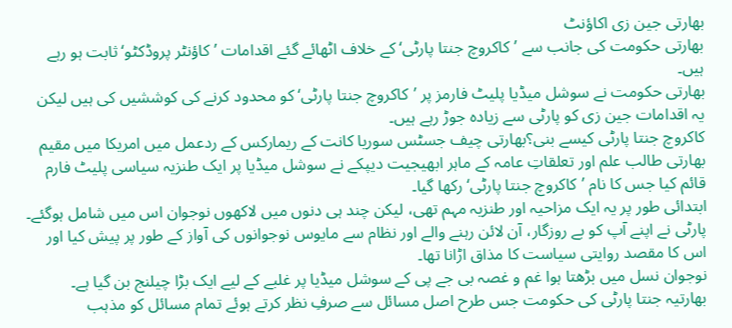بھارتی جین زی اکاؤنٹ
بھارتی حکومت کی جانب سے ’کاکروچ جنتا پارٹی‘ کے خلاف اٹھائے گئے اقدامات ’کاؤنٹر پروڈکٹو‘ ثابت ہو رہے ہیں۔
بھارتی حکومت نے سوشل میڈیا پلیٹ فارمز پر ’کاکروچ جنتا پارٹی‘ کو محدود کرنے کی کوششیں کی ہیں لیکن یہ اقدامات جین زی کو پارٹی سے زیادہ جوڑ رہے ہیں۔
کاکروچ جنتا پارٹی کیسے بنی؟بھارتی چیف جسٹس سوریا کانت کے ریمارکس کے ردعمل میں امریکا میں مقیم بھارتی طالب علم اور تعلقاتِ عامہ کے ماہر ابھیجیت دیپکے نے سوشل میڈیا پر ایک طنزیہ سیاسی پلیٹ فارم قائم کیا جس کا نام ’کاکروچ جنتا پارٹی‘ رکھا گیا۔
ابتدائی طور پر یہ ایک مزاحیہ اور طنزیہ مہم تھی، لیکن چند ہی دنوں میں لاکھوں نوجوان اس میں شامل ہوگئے۔ پارٹی نے اپنے آپ کو بے روزگار، آن لائن رہنے والے اور نظام سے مایوس نوجوانوں کی آواز کے طور پر پیش کیا اور اس کا مقصد روایتی سیاست کا مذاق اڑانا تھا۔
نوجوان نسل میں بڑھتا ہوا غم و غصہ بی جے پی کے سوشل میڈیا پر غلبے کے لیے ایک بڑا چیلنج بن گیا ہے۔
بھارتیہ جنتا پارٹی کی حکومت جس طرح اصل مسائل سے صرفِ نظر کرتے ہوئے تمام مسائل کو مذہب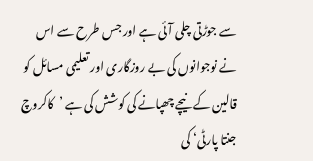سے جوڑتی چلی آئی ہے اور جس طرح سے اس نے نوجوانوں کی بے روزگاری اور تعلیمی مسائل کو قالین کے نیچے چھپانے کی کوشش کی ہے ’کاکروچ جنتا پارٹی‘ کی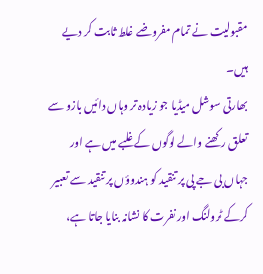مقبولیت نے تمام مفروضے غلط ثابت کر دیے ہیں۔
بھارتی سوشل میڈیا جو زیادہ تر وہاں دائیں بازو سے تعلق رکھنے والے لوگوں کے غلبے میں ہے اور جہاں بی جے پی پر تنقید کو ہندوؤں پر تنقید سے تعبیر کرکے ٹرولنگ اور نفرت کا نشانہ بنایا جاتا ہے،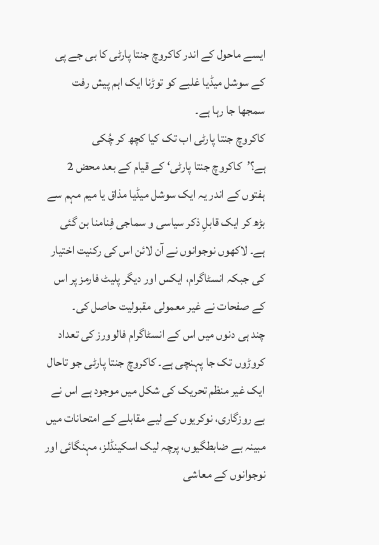ایسے ماحول کے اندر کاکروچ جنتا پارٹی کا بی جے پی کے سوشل میڈیا غلبے کو توڑنا ایک اہم پیش رفت سمجھا جا رہا ہے۔
کاکروچ جنتا پارٹی اب تک کیا کچھ کر چُکی ہے؟’کاکروچ جنتا پارٹی‘ کے قیام کے بعد محض 2 ہفتوں کے اندر یہ ایک سوشل میڈیا مذاق یا میم مہم سے بڑھ کر ایک قابلِ ذکر سیاسی و سماجی فِنامنا بن گئی ہے۔ لاکھوں نوجوانوں نے آن لائن اس کی رکنیت اختیار کی جبکہ انسٹاگرام، ایکس اور دیگر پلیٹ فارمز پر اس کے صفحات نے غیر معمولی مقبولیت حاصل کی۔
چند ہی دنوں میں اس کے انسٹاگرام فالوورز کی تعداد کروڑوں تک جا پہنچی ہے۔ کاکروچ جنتا پارٹی جو تاحال ایک غیر منظم تحریک کی شکل میں موجود ہے اس نے بے روزگاری، نوکریوں کے لیے مقابلے کے امتحانات میں مبینہ بے ضابطگیوں، پرچہ لیک اسکینڈلز، مہنگائی اور نوجوانوں کے معاشی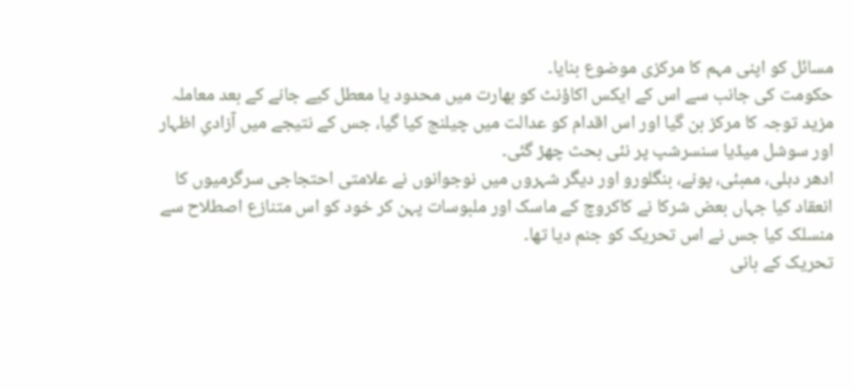مسائل کو اپنی مہم کا مرکزی موضوع بنایا۔
حکومت کی جانب سے اس کے ایکس اکاؤنٹ کو بھارت میں محدود یا معطل کیے جانے کے بعد معاملہ مزید توجہ کا مرکز بن گیا اور اس اقدام کو عدالت میں چیلنج کیا گیا، جس کے نتیجے میں آزادیِ اظہار اور سوشل میڈیا سنسرشپ پر نئی بحث چھڑ گئی۔
ادھر دہلی، ممبئی، پونے، بنگلورو اور دیگر شہروں میں نوجوانوں نے علامتی احتجاجی سرگرمیوں کا انعقاد کیا جہاں بعض شرکا نے کاکروچ کے ماسک اور ملبوسات پہن کر خود کو اس متنازع اصطلاح سے منسلک کیا جس نے اس تحریک کو جنم دیا تھا۔
تحریک کے بانی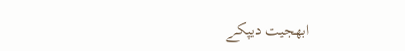ابھجیت دیپکے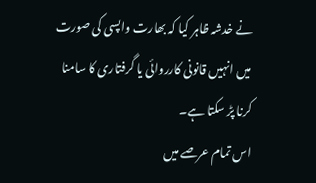نے خدشہ ظاہر کیا کہ بھارت واپسی کی صورت میں انہیں قانونی کارروائی یا گرفتاری کا سامنا کرنا پڑ سکتا ہے۔
اس تمام عرصے میں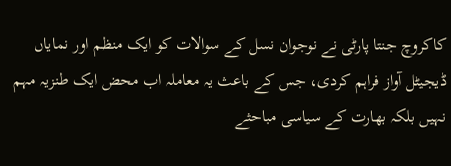کاکروچ جنتا پارٹی نے نوجوان نسل کے سوالات کو ایک منظم اور نمایاں ڈیجیٹل آواز فراہم کردی، جس کے باعث یہ معاملہ اب محض ایک طنزیہ مہم نہیں بلکہ بھارت کے سیاسی مباحثے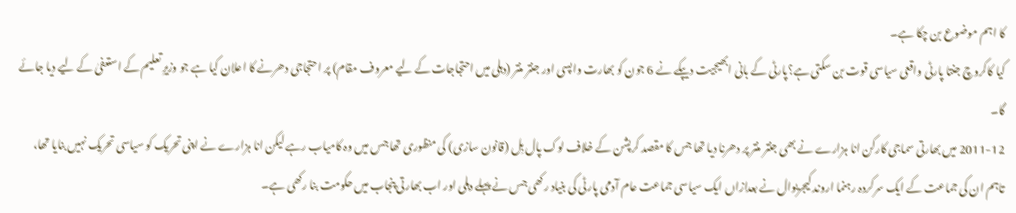کا اہم موضوع بن چکا ہے۔
کیا کاکروچ جنتا پارٹی واقعی سیاسی قوت بن سکتی ہے؟پارٹی کے بانی ابھیجیت دیپکے نے 6 جون کو بھارت واپسی اور جنتر منتر (دہلی میں احتجاجات کے لیے معروف مقام) پر احتجاجی دھرنے کا اعلان کیا ہے جو وزیرِ تعلیم کے استعفیٰ کے لیے دیا جائے گا۔
2011-12 میں بھارتی سماجی کارکن انا ہزارے نے بھی جنتر منتر پر دھرنا دیا تھا جس کا مقصد کرپشن کے خلاف لوک پال بِل (قانون سازی) کی منظوری تھا جس میں وہ کامیاب رہے لیکن انا ہزارے نے اپنی تحریک کو سیاسی تحریک نہیں بنایا تھا، تاہم ان کی جماعت کے ایک سرکردہ رہنما اروند کیجریوال نے بعدازاں ایک سیاسی جماعت عام آدمی پارٹی کی بنیاد رکھی جس نے پہلے دہلی اور اب بھارتی پنجاب میں حکومت بنا رکھی ہے۔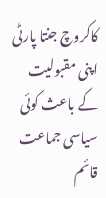کاکروچ جنتا پارٹی اپنی مقبولیت کے باعث کوئی سیاسی جماعت قائم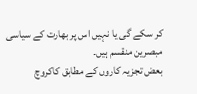کر سکے گی یا نہیں اس پر بھارت کے سیاسی مبصرین منقسم ہیں۔
بعض تجزیہ کاروں کے مطابق کاکروچ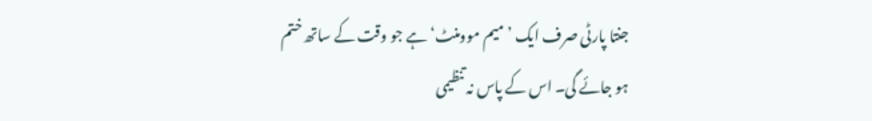جنتا پارٹی صرف ایک ’میم موومنٹ‘ ہے جو وقت کے ساتھ ختم ہو جائے گی۔ اس کے پاس نہ تنظیمی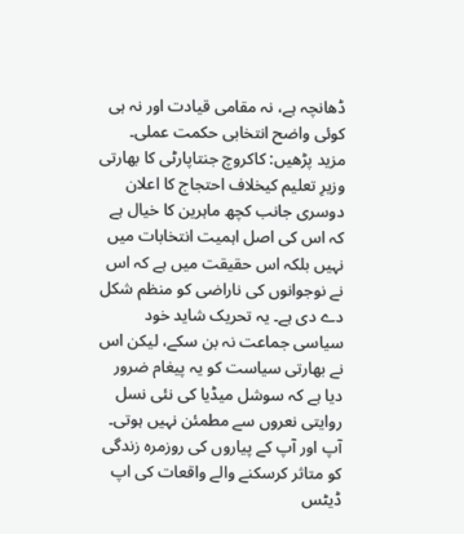ڈھانچہ ہے، نہ مقامی قیادت اور نہ ہی کوئی واضح انتخابی حکمت عملی۔
مزید پڑھیں: کاکروچ جنتاپارٹی کا بھارتی وزیرِ تعلیم کیخلاف احتجاج کا اعلان
دوسری جانب کچھ ماہرین کا خیال ہے کہ اس کی اصل اہمیت انتخابات میں نہیں بلکہ اس حقیقت میں ہے کہ اس نے نوجوانوں کی ناراضی کو منظم شکل دے دی ہے۔ یہ تحریک شاید خود سیاسی جماعت نہ بن سکے، لیکن اس نے بھارتی سیاست کو یہ پیغام ضرور دیا ہے کہ سوشل میڈیا کی نئی نسل روایتی نعروں سے مطمئن نہیں ہوتی۔
آپ اور آپ کے پیاروں کی روزمرہ زندگی کو متاثر کرسکنے والے واقعات کی اپ ڈیٹس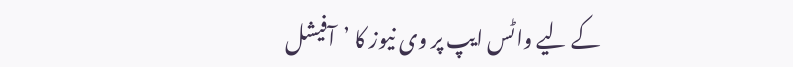کے لیے واٹس ایپ پر وی نیوز کا ’آفیشل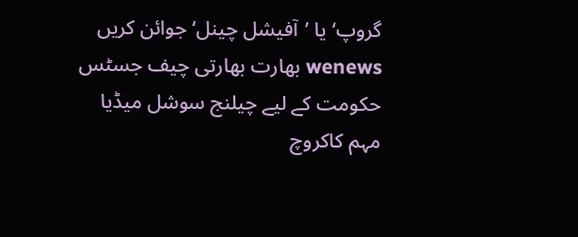گروپ‘ یا ’آفیشل چینل‘ جوائن کریں
wenews بھارت بھارتی چیف جسٹس حکومت کے لیے چیلنج سوشل میڈیا مہم کاکروچ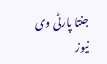جنتا پارٹی وی نیوز